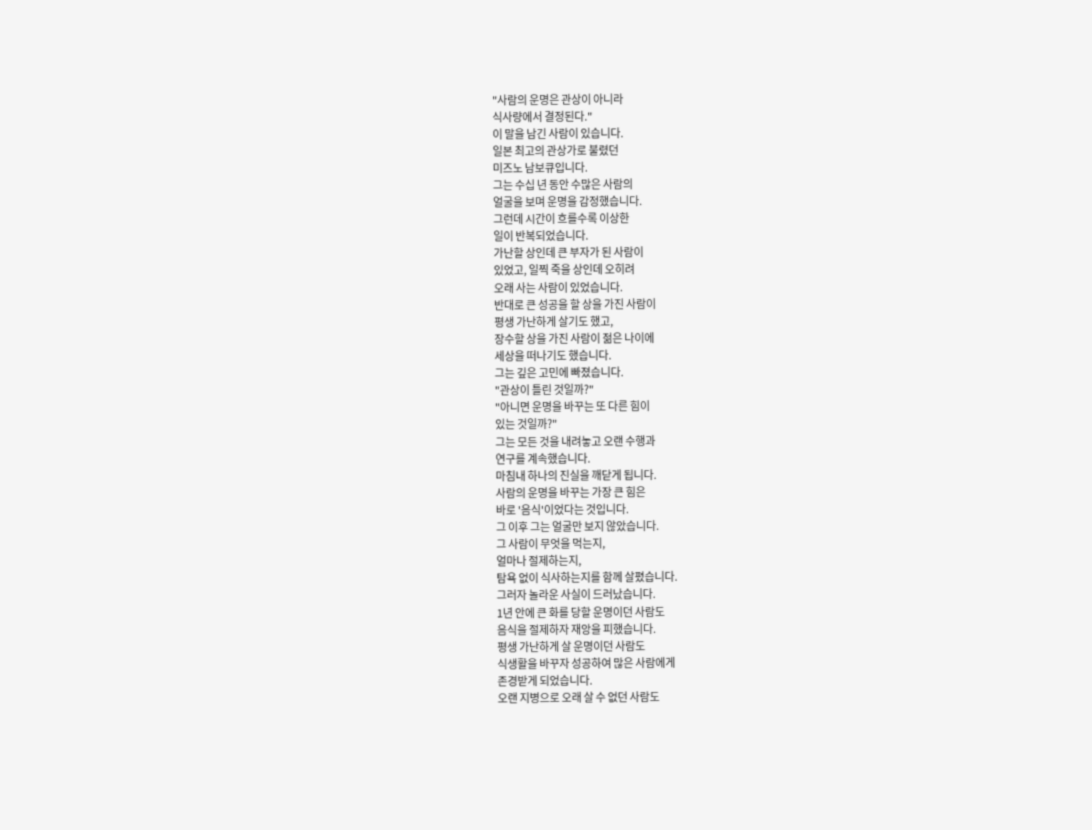"사람의 운명은 관상이 아니라
식사량에서 결정된다."
이 말을 남긴 사람이 있습니다.
일본 최고의 관상가로 불렸던
미즈노 남보큐입니다.
그는 수십 년 동안 수많은 사람의
얼굴을 보며 운명을 감정했습니다.
그런데 시간이 흐를수록 이상한
일이 반복되었습니다.
가난할 상인데 큰 부자가 된 사람이
있었고, 일찍 죽을 상인데 오히려
오래 사는 사람이 있었습니다.
반대로 큰 성공을 할 상을 가진 사람이
평생 가난하게 살기도 했고,
장수할 상을 가진 사람이 젊은 나이에
세상을 떠나기도 했습니다.
그는 깊은 고민에 빠졌습니다.
"관상이 틀린 것일까?"
"아니면 운명을 바꾸는 또 다른 힘이
있는 것일까?"
그는 모든 것을 내려놓고 오랜 수행과
연구를 계속했습니다.
마침내 하나의 진실을 깨닫게 됩니다.
사람의 운명을 바꾸는 가장 큰 힘은
바로 '음식'이었다는 것입니다.
그 이후 그는 얼굴만 보지 않았습니다.
그 사람이 무엇을 먹는지,
얼마나 절제하는지,
탐욕 없이 식사하는지를 함께 살폈습니다.
그러자 놀라운 사실이 드러났습니다.
1년 안에 큰 화를 당할 운명이던 사람도
음식을 절제하자 재앙을 피했습니다.
평생 가난하게 살 운명이던 사람도
식생활을 바꾸자 성공하여 많은 사람에게
존경받게 되었습니다.
오랜 지병으로 오래 살 수 없던 사람도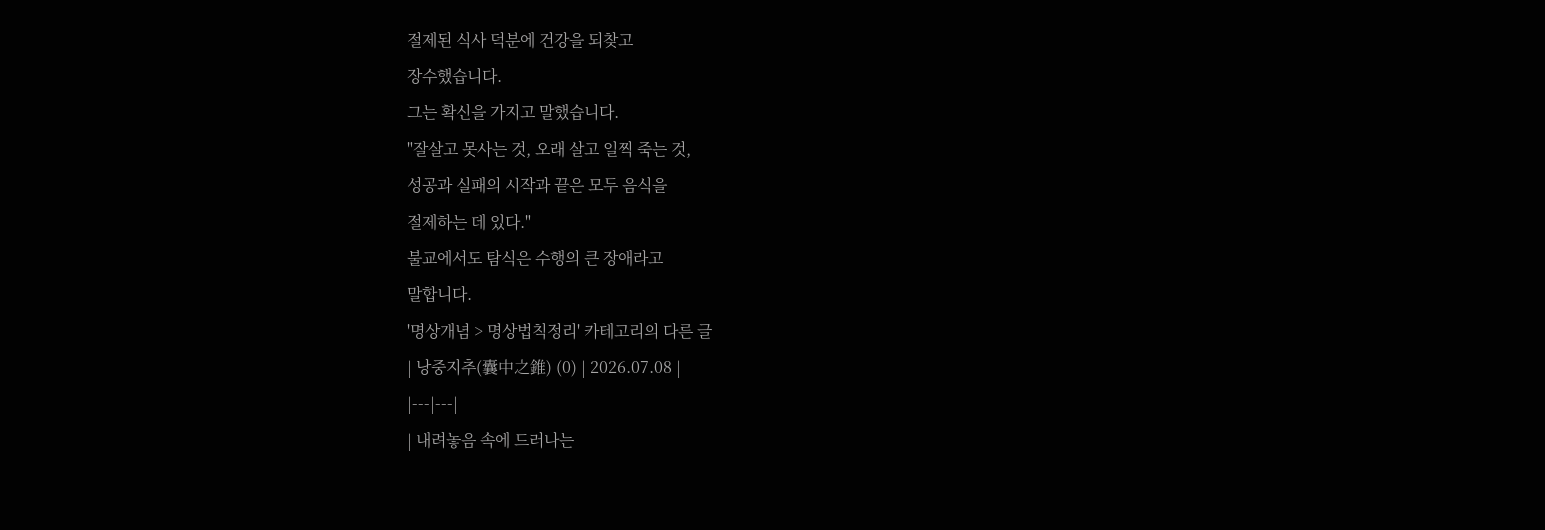절제된 식사 덕분에 건강을 되찾고
장수했습니다.
그는 확신을 가지고 말했습니다.
"잘살고 못사는 것, 오래 살고 일찍 죽는 것,
성공과 실패의 시작과 끝은 모두 음식을
절제하는 데 있다."
불교에서도 탐식은 수행의 큰 장애라고
말합니다.
'명상개념 > 명상법칙정리' 카테고리의 다른 글
| 낭중지추(囊中之錐) (0) | 2026.07.08 |
|---|---|
| 내려놓음 속에 드러나는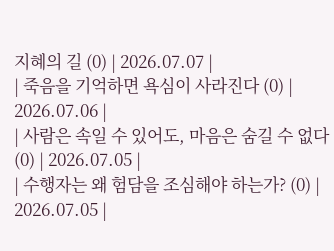지혜의 길 (0) | 2026.07.07 |
| 죽음을 기억하면 욕심이 사라진다 (0) | 2026.07.06 |
| 사람은 속일 수 있어도, 마음은 숨길 수 없다 (0) | 2026.07.05 |
| 수행자는 왜 험담을 조심해야 하는가? (0) | 2026.07.05 |